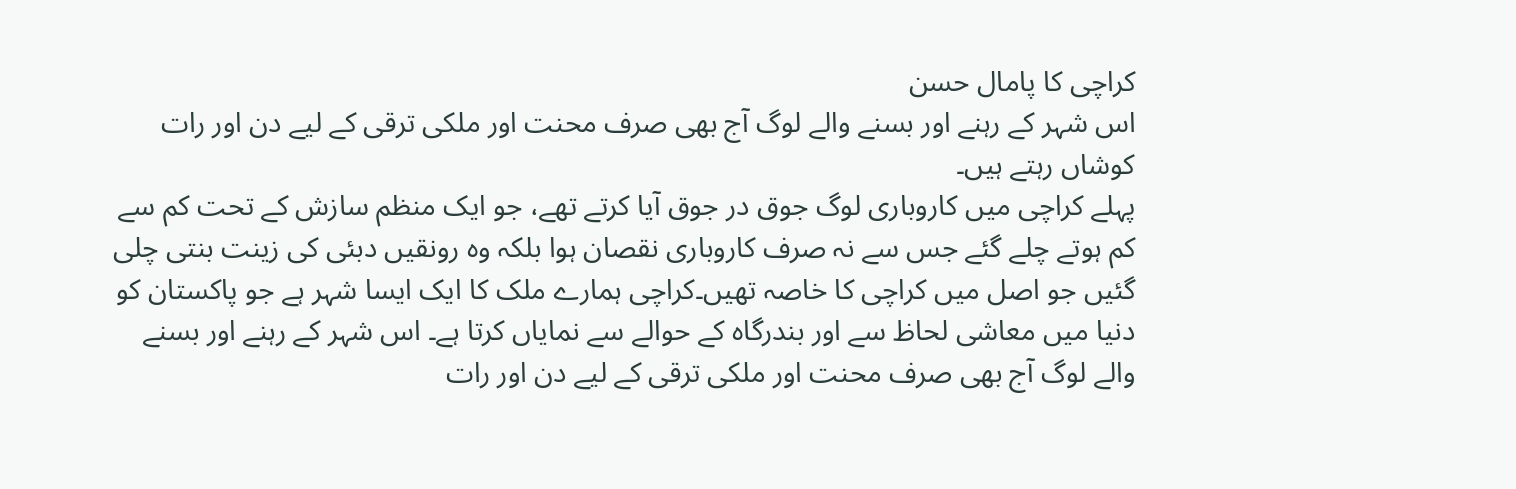کراچی کا پامال حسن
اس شہر کے رہنے اور بسنے والے لوگ آج بھی صرف محنت اور ملکی ترقی کے لیے دن اور رات کوشاں رہتے ہیں۔
پہلے کراچی میں کاروباری لوگ جوق در جوق آیا کرتے تھے، جو ایک منظم سازش کے تحت کم سے کم ہوتے چلے گئے جس سے نہ صرف کاروباری نقصان ہوا بلکہ وہ رونقیں دبئی کی زینت بنتی چلی گئیں جو اصل میں کراچی کا خاصہ تھیں۔کراچی ہمارے ملک کا ایک ایسا شہر ہے جو پاکستان کو دنیا میں معاشی لحاظ سے اور بندرگاہ کے حوالے سے نمایاں کرتا ہے۔ اس شہر کے رہنے اور بسنے والے لوگ آج بھی صرف محنت اور ملکی ترقی کے لیے دن اور رات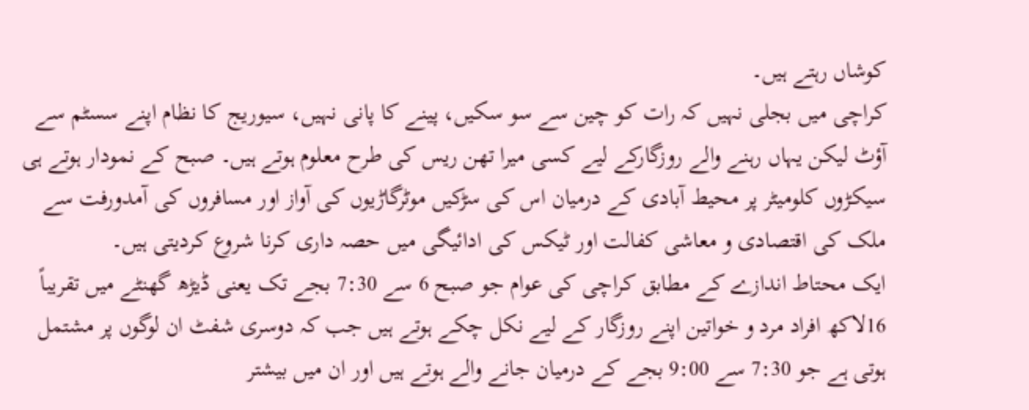کوشاں رہتے ہیں۔
کراچی میں بجلی نہیں کہ رات کو چین سے سو سکیں، پینے کا پانی نہیں، سیوریج کا نظام اپنے سسٹم سے آؤٹ لیکن یہاں رہنے والے روزگارکے لیے کسی میرا تھن ریس کی طرح معلوم ہوتے ہیں۔ صبح کے نمودار ہوتے ہی سیکڑوں کلومیٹر پر محیط آبادی کے درمیان اس کی سڑکیں موٹرگاڑیوں کی آواز اور مسافروں کی آمدورفت سے ملک کی اقتصادی و معاشی کفالت اور ٹیکس کی ادائیگی میں حصہ داری کرنا شروع کردیتی ہیں۔
ایک محتاط اندازے کے مطابق کراچی کی عوام جو صبح 6 سے 7:30 بجے تک یعنی ڈیڑھ گھنٹے میں تقریباً 16لاکھ افراد مرد و خواتین اپنے روزگار کے لیے نکل چکے ہوتے ہیں جب کہ دوسری شفٹ ان لوگوں پر مشتمل ہوتی ہے جو 7:30 سے 9:00 بجے کے درمیان جانے والے ہوتے ہیں اور ان میں بیشتر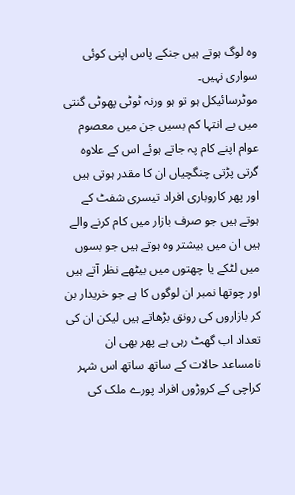وہ لوگ ہوتے ہیں جنکے پاس اپنی کوئی سواری نہیں۔
موٹرسائیکل ہو تو ہو ورنہ ٹوٹی پھوٹی گنتی میں بے انتہا کم بسیں جن میں معصوم عوام اپنے کام پہ جاتے ہوئے اس کے علاوہ گرتی پڑتی چنگچیاں ان کا مقدر ہوتی ہیں اور پھر کاروباری افراد تیسری شفٹ کے ہوتے ہیں جو صرف بازار میں کام کرنے والے ہیں ان میں بیشتر وہ ہوتے ہیں جو بسوں میں لٹکے یا چھتوں میں بیٹھے نظر آتے ہیں اور چوتھا نمبر ان لوگوں کا ہے جو خریدار بن کر بازاروں کی رونق بڑھاتے ہیں لیکن ان کی تعداد اب گھٹ رہی ہے پھر بھی ان نامساعد حالات کے ساتھ ساتھ اس شہر کراچی کے کروڑوں افراد پورے ملک کی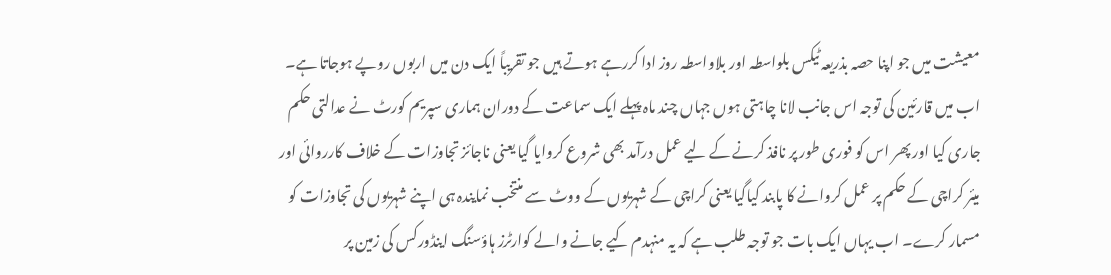معیشت میں جو اپنا حصہ بذریعہ ٹیکس بلواسطہ اور بلاواسطہ روز ادا کررہے ہوتے ہیں جو تقریباً ایک دن میں اربوں روپے ہوجاتا ہے۔
اب میں قارئین کی توجہ اس جانب لانا چاہتی ہوں جہاں چند ماہ پہلے ایک سماعت کے دوران ہماری سپریم کورٹ نے عدالتی حکم جاری کیا اور پھر اس کو فوری طور پر نافذ کرنے کے لیے عمل درآمد بھی شروع کروایا گیا یعنی ناجائز تجاوزات کے خلاف کارروائی اور میئر کراچی کے حکم پر عمل کروانے کا پابند کیاگیا یعنی کراچی کے شہریوں کے ووٹ سے منتخب نمایندہ ہی اپنے شہریوں کی تجاوزات کو مسمار کرے۔ اب یہاں ایک بات جو توجہ طلب ہے کہ یہ منہدم کیے جانے والے کوارٹرز ہاؤسنگ اینڈورکس کی زمین پر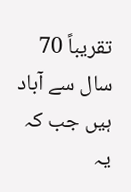تقریباً 70 سال سے آباد ہیں جب کہ یہ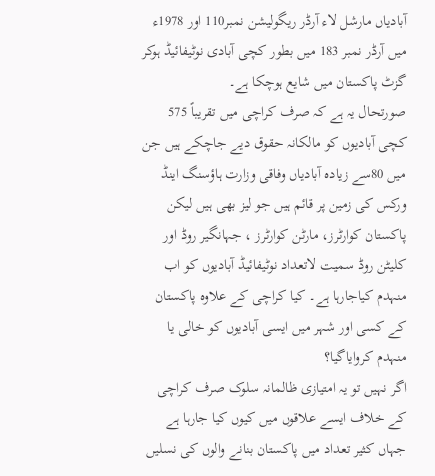آبادیاں مارشل لاء آرڈر ریگولیشن نمبر110 اور 1978ء میں آرڈر نمبر 183 میں بطور کچی آبادی نوٹیفائیڈ ہوکر گزٹ پاکستان میں شایع ہوچکا ہے۔
صورتحال یہ ہے کہ صرف کراچی میں تقریباً 575 کچی آبادیوں کو مالکانہ حقوق دیے جاچکے ہیں جن میں 80سے زیادہ آبادیاں وفاقی وزارت ہاؤسنگ اینڈ ورکس کی زمین پر قائم ہیں جو لیز بھی ہیں لیکن پاکستان کوارٹرز، مارٹن کوارٹرز ، جہانگیر روڈ اور کلیٹن روڈ سمیت لاتعداد نوٹیفائیڈ آبادیوں کو اب منہدم کیاجارہا ہے۔ کیا کراچی کے علاوہ پاکستان کے کسی اور شہر میں ایسی آبادیوں کو خالی یا منہدم کروایاگیا؟
اگر نہیں تو یہ امتیازی ظالمانہ سلوک صرف کراچی کے خلاف ایسے علاقوں میں کیوں کیا جارہا ہے جہاں کثیر تعداد میں پاکستان بنانے والوں کی نسلیں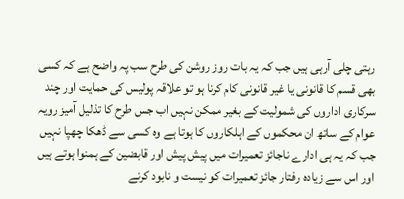رہتی چلی آرہی ہیں جب کہ یہ بات روز روشن کی طرح سب پہ واضح ہے کہ کسی بھی قسم کا قانونی یا غیر قانونی کام کرنا ہو تو علاقہ پولیس کی حمایت اور چند سرکاری اداروں کی شمولیت کے بغیر ممکن نہیں اب جس طرح کا تذلیل آمیز رویہ عوام کے ساتھ ان محکموں کے اہلکاروں کا ہوتا ہے وہ کسی سے ڈھکا چھپا نہیں جب کہ یہ ہی ادارے ناجائز تعمیرات میں پیش پیش اور قابضین کے ہمنوا ہوتے ہیں اور اس سے زیادہ رفتار جائز تعمیرات کو نیست و نابود کرنے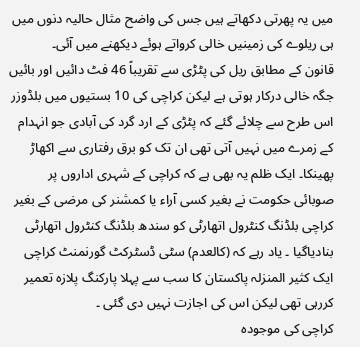میں یہ پھرتی دکھاتے ہیں جس کی واضح مثال حالیہ دنوں میں ہی ریلوے کی زمینیں خالی کرواتے ہوئے دیکھنے میں آئی۔
قانون کے مطابق ریل کی پٹڑی سے تقریباً 46 فٹ دائیں اور بائیں جگہ خالی درکار ہوتی ہے لیکن کراچی کی 10 بستیوں میں بلڈوزر اس طرح سے چلائے گئے کہ پٹڑی کے ارد گرد کی آبادی جو انہدام کے زمرے میں نہیں آتی تھی ان تک کو برق رفتاری سے اکھاڑ پھینکا۔ ایک ظلم یہ بھی ہے کہ کراچی کے شہری اداروں پر صوبائی حکومت نے بغیر کسی آراء یا کمشنر کی مرضی کے بغیر کراچی بلڈنگ کنٹرول اتھارٹی کو سندھ بلڈنگ کنٹرول اتھارٹی بنادیاگیا ۔ یاد رہے کہ (کالعدم) سٹی ڈسٹرکٹ گورنمنٹ کراچی ایک کثیر المنزلہ پاکستان کا سب سے پہلا پارکنگ پلازہ تعمیر کررہی تھی لیکن اس کی اجازت نہیں دی گئی ۔
کراچی کی موجودہ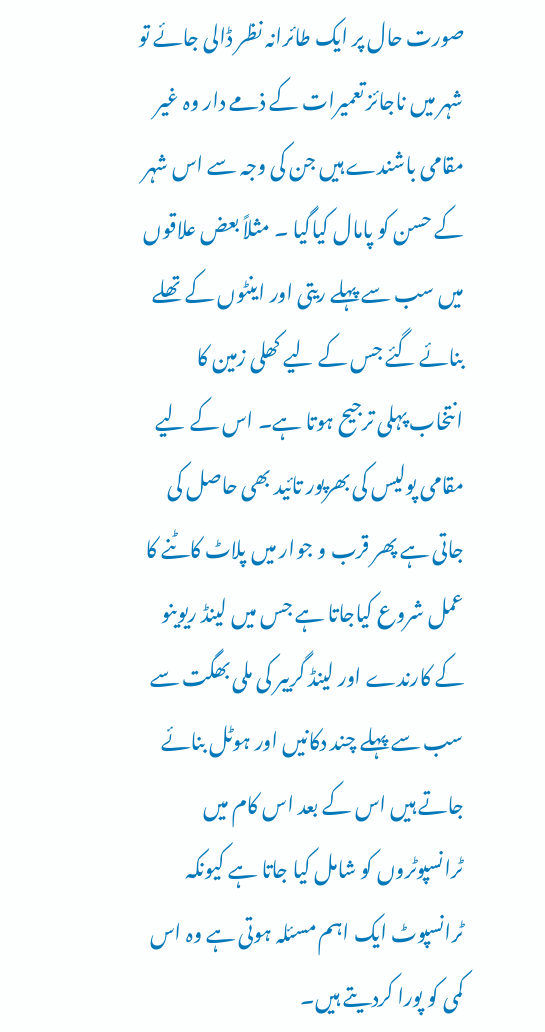صورت حال پر ایک طائرانہ نظر ڈالی جائے تو شہر میں ناجائز تعمیرات کے ذمے دار وہ غیر مقامی باشندے ہیں جن کی وجہ سے اس شہر کے حسن کو پامال کیاگیا ۔ مثلاً بعض علاقوں میں سب سے پہلے ریتی اور اینٹوں کے تھلے بنائے گئے جس کے لیے کھلی زمین کا انتخاب پہلی ترجیح ہوتا ہے۔ اس کے لیے مقامی پولیس کی بھرپور تائید بھی حاصل کی جاتی ہے پھر قرب و جوار میں پلاٹ کاٹنے کا عمل شروع کیاجاتا ہے جس میں لینڈ ریوینو کے کارندے اور لینڈ گریبر کی ملی بھگت سے سب سے پہلے چند دکانیں اور ہوٹل بنائے جاتے ہیں اس کے بعد اس کام میں ٹرانسپوٹروں کو شامل کیا جاتا ہے کیونکہ ٹرانسپوٹ ایک اہم مسئلہ ہوتی ہے وہ اس کمی کو پورا کردیتے ہیں۔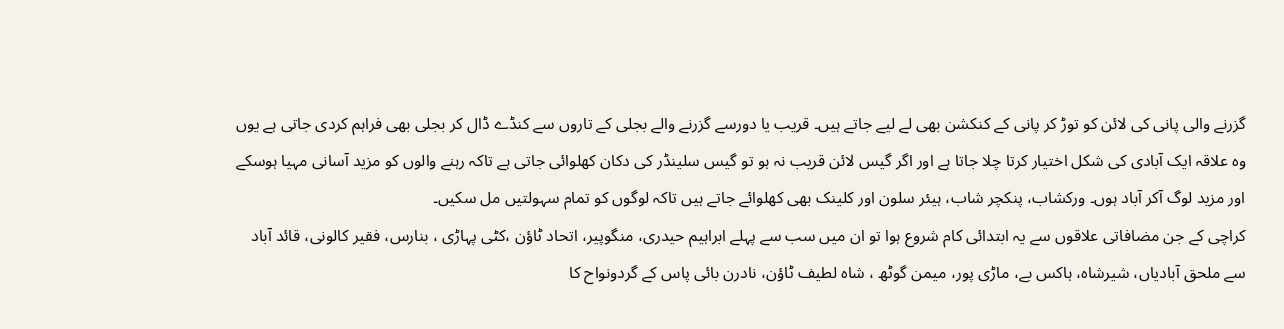گزرنے والی پانی کی لائن کو توڑ کر پانی کے کنکشن بھی لے لیے جاتے ہیں۔ قریب یا دورسے گزرنے والے بجلی کے تاروں سے کنڈے ڈال کر بجلی بھی فراہم کردی جاتی ہے یوں وہ علاقہ ایک آبادی کی شکل اختیار کرتا چلا جاتا ہے اور اگر گیس لائن قریب نہ ہو تو گیس سلینڈر کی دکان کھلوائی جاتی ہے تاکہ رہنے والوں کو مزید آسانی مہیا ہوسکے اور مزید لوگ آکر آباد ہوں۔ ورکشاب، پنکچر شاب، ہیئر سلون اور کلینک بھی کھلوائے جاتے ہیں تاکہ لوگوں کو تمام سہولتیں مل سکیں۔
کراچی کے جن مضافاتی علاقوں سے یہ ابتدائی کام شروع ہوا تو ان میں سب سے پہلے ابراہیم حیدری، منگوپیر، اتحاد ٹاؤن ،کٹی پہاڑی ، بنارس، فقیر کالونی، قائد آباد سے ملحق آبادیاں، شیرشاہ، ہاکس بے، ماڑی پور، میمن گوٹھ ، شاہ لطیف ٹاؤن، نادرن بائی پاس کے گردونواح کا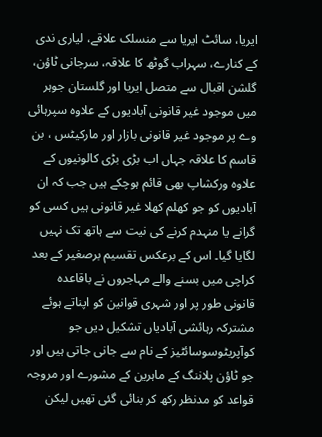ایریا، سائٹ ایریا سے منسلک علاقے، لیاری ندی کے کنارے، سہراب گوٹھ کا علاقہ، سرجانی ٹاؤن، گلشن اقبال سے متصل ایریا اور گلستان جوہر میں موجود غیر قانونی آبادیوں کے علاوہ سپرہائی وے پر موجود غیر قانونی بازار اور مارکیٹس ، بن قاسم کا علاقہ جہاں اب بڑی بڑی کالونیوں کے علاوہ ورکشاپ بھی قائم ہوچکے ہیں جب کہ ان آبادیوں کو جو کھلم کھلا غیر قانونی ہیں کسی کو گرانے یا منہدم کرنے کی نیت سے ہاتھ تک نہیں لگایا گیا۔ اس کے برعکس تقسیم برصغیر کے بعد کراچی میں بسنے والے مہاجروں نے باقاعدہ قانونی طور پر اور شہری قوانین کو اپناتے ہوئے مشترکہ رہائشی آبادیاں تشکیل دیں جو کوآپریٹوسوسائٹیز کے نام سے جانی جاتی ہیں اور جو ٹاؤن پلاننگ کے ماہرین کے مشورے اور مروجہ قواعد کو مدنظر رکھ کر بنائی گئی تھیں لیکن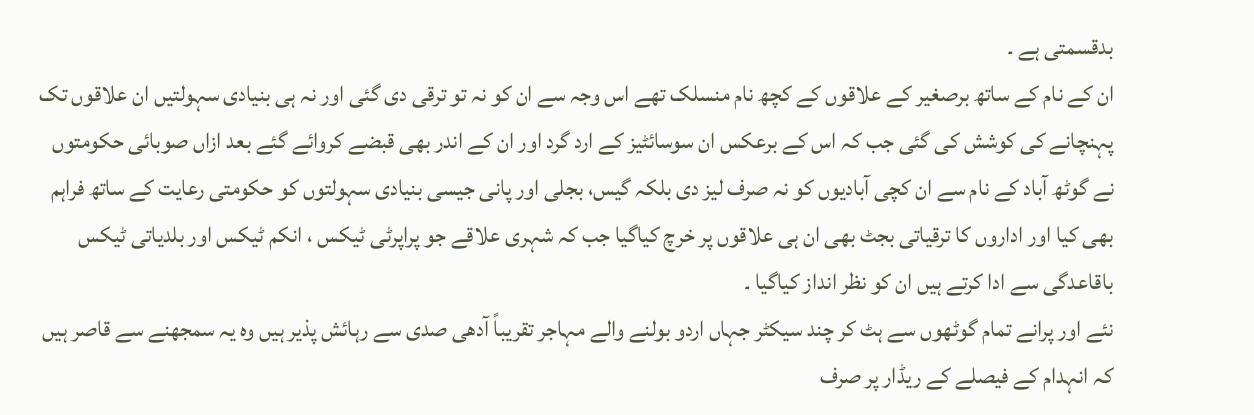بدقسمتی ہے ۔
ان کے نام کے ساتھ برصغیر کے علاقوں کے کچھ نام منسلک تھے اس وجہ سے ان کو نہ تو ترقی دی گئی اور نہ ہی بنیادی سہولتیں ان علاقوں تک پہنچانے کی کوشش کی گئی جب کہ اس کے برعکس ان سوسائٹیز کے ارد گرد اور ان کے اندر بھی قبضے کروائے گئے بعد ازاں صوبائی حکومتوں نے گوٹھ آباد کے نام سے ان کچی آبادیوں کو نہ صرف لیز دی بلکہ گیس، بجلی اور پانی جیسی بنیادی سہولتوں کو حکومتی رعایت کے ساتھ فراہم بھی کیا اور اداروں کا ترقیاتی بجٹ بھی ان ہی علاقوں پر خرچ کیاگیا جب کہ شہری علاقے جو پراپرٹی ٹیکس ، انکم ٹیکس اور بلدیاتی ٹیکس باقاعدگی سے ادا کرتے ہیں ان کو نظر انداز کیاگیا ۔
نئے اور پرانے تمام گوٹھوں سے ہٹ کر چند سیکٹر جہاں اردو بولنے والے مہاجر تقریباً آدھی صدی سے رہائش پذیر ہیں وہ یہ سمجھنے سے قاصر ہیں کہ انہدام کے فیصلے کے ریڈار پر صرف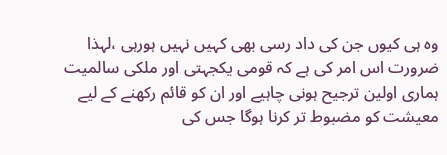وہ ہی کیوں جن کی داد رسی بھی کہیں نہیں ہورہی ،لہذا ضرورت اس امر کی ہے کہ قومی یکجہتی اور ملکی سالمیت ہماری اولین ترجیح ہونی چاہیے اور ان کو قائم رکھنے کے لیے معیشت کو مضبوط تر کرنا ہوگا جس کی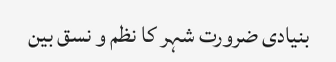بنیادی ضرورت شہر کا نظم و نسق بین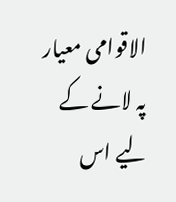الاقوامی معیار پہ لانے کے لیے اس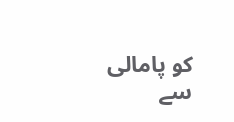کو پامالی سے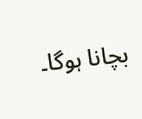بچانا ہوگا۔